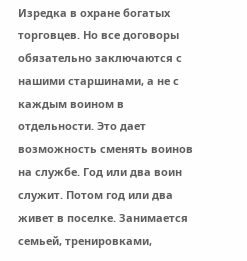Изредка в охране богатых торговцев. Но все договоры обязательно заключаются с нашими старшинами, а не с каждым воином в отдельности. Это дает возможность сменять воинов на службе. Год или два воин служит. Потом год или два живет в поселке. Занимается семьей, тренировками,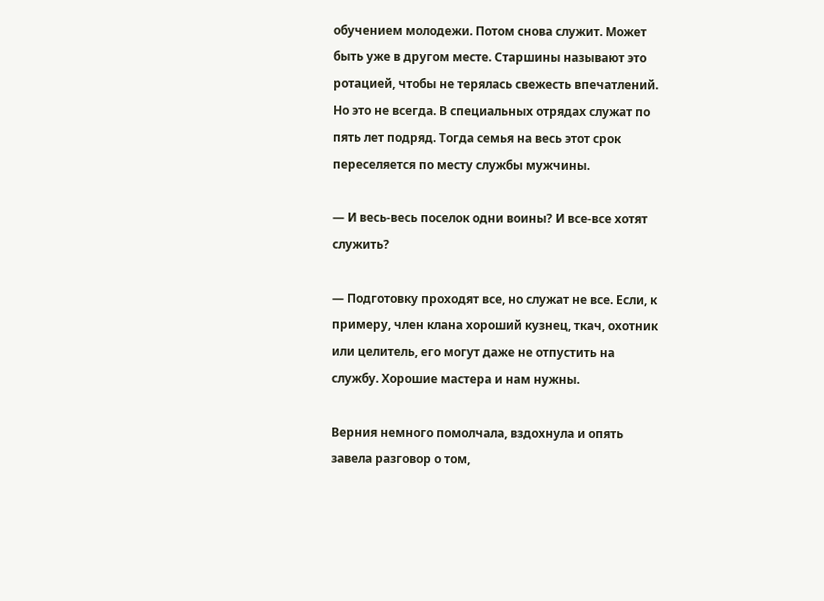обучением молодежи. Потом снова служит. Может быть уже в другом месте. Старшины называют это ротацией, чтобы не терялась свежесть впечатлений. Но это не всегда. В специальных отрядах служат по пять лет подряд. Тогда семья на весь этот срок переселяется по месту службы мужчины.

— И весь-весь поселок одни воины? И все-все хотят служить?

— Подготовку проходят все, но служат не все. Если, к примеру, член клана хороший кузнец, ткач, охотник или целитель, его могут даже не отпустить на службу. Хорошие мастера и нам нужны.

Верния немного помолчала, вздохнула и опять завела разговор о том,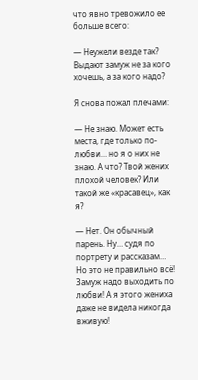что явно тревожило ее больше всего:

— Неужели везде так? Выдают замуж не за кого хочешь, а за кого надо?

Я снова пожал плечами:

— Не знаю. Может есть места, где только по-любви… но я о них не знаю. А что? Твой жених плохой человек? Или такой же «красавец», как я?

— Нет. Он обычный парень. Ну… судя по портрету и рассказам… Но это не правильно всё! Замуж надо выходить по любви! А я этого жениха даже не видела никогда вживую!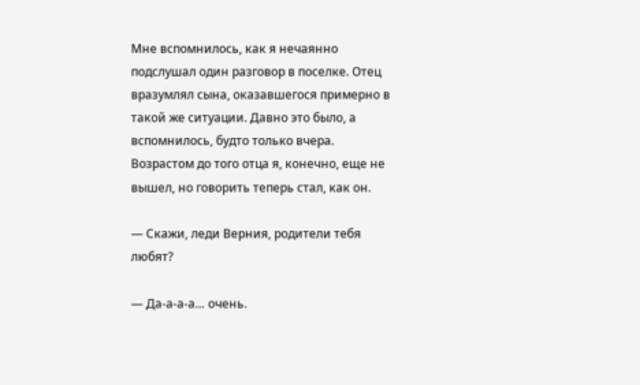Мне вспомнилось, как я нечаянно подслушал один разговор в поселке. Отец вразумлял сына, оказавшегося примерно в такой же ситуации. Давно это было, а вспомнилось, будто только вчера. Возрастом до того отца я, конечно, еще не вышел, но говорить теперь стал, как он.

— Скажи, леди Верния, родители тебя любят?

— Да-а-а-а… очень.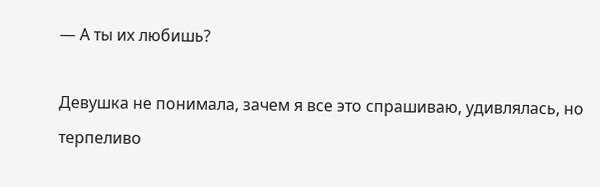— А ты их любишь?

Девушка не понимала, зачем я все это спрашиваю, удивлялась, но терпеливо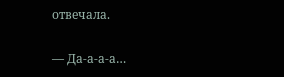отвечала.

— Да-а-а-а…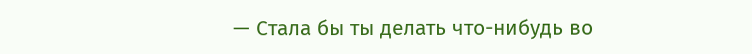— Стала бы ты делать что-нибудь во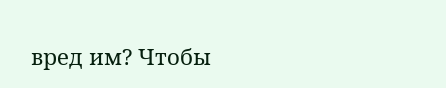вред им? Чтобы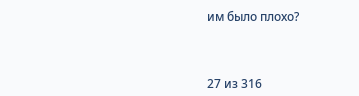им было плохо?



27 из 316